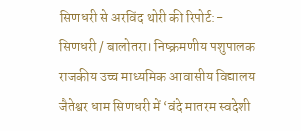सिणधरी से अरविंद थोरी की रिपोर्ट:-
सिणधरी / बालोतरा। निष्क्रमणीय पशुपालक राजकीय उच्च माध्यमिक आवासीय विद्यालय जैतेश्वर धाम सिणधरी में ‘वंदे मातरम स्वदेशी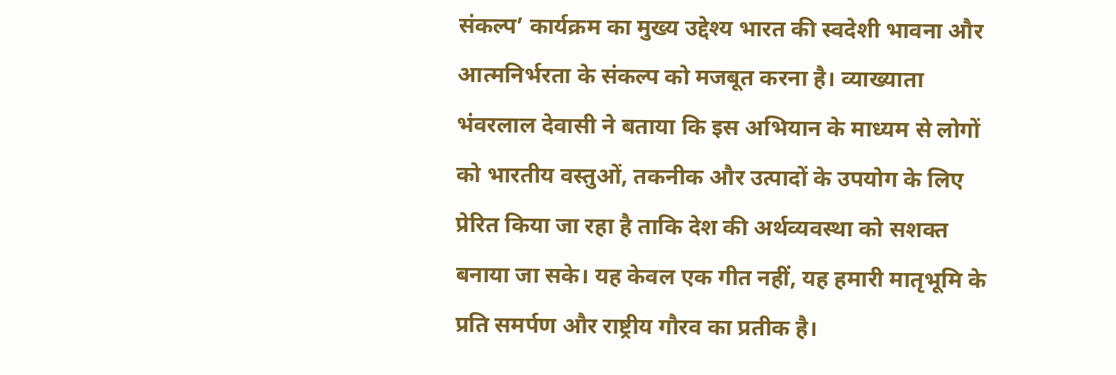संकल्प’ कार्यक्रम का मुख्य उद्देश्य भारत की स्वदेशी भावना और आत्मनिर्भरता के संकल्प को मजबूत करना है। व्याख्याता भंवरलाल देवासी ने बताया कि इस अभियान के माध्यम से लोगों को भारतीय वस्तुओं, तकनीक और उत्पादों के उपयोग के लिए प्रेरित किया जा रहा है ताकि देश की अर्थव्यवस्था को सशक्त बनाया जा सके। यह केवल एक गीत नहीं, यह हमारी मातृभूमि के प्रति समर्पण और राष्ट्रीय गौरव का प्रतीक है।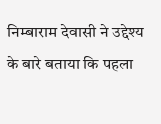निम्बाराम देवासी ने उद्देश्य के बारे बताया कि पहला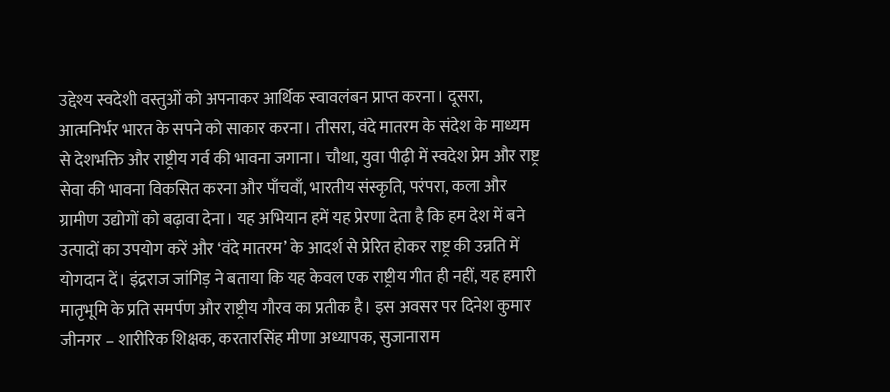उद्देश्य स्वदेशी वस्तुओं को अपनाकर आर्थिक स्वावलंबन प्राप्त करना। दूसरा, आत्मनिर्भर भारत के सपने को साकार करना। तीसरा, वंदे मातरम के संदेश के माध्यम से देशभक्ति और राष्ट्रीय गर्व की भावना जगाना। चौथा, युवा पीढ़ी में स्वदेश प्रेम और राष्ट्र सेवा की भावना विकसित करना और पाँचवाँ, भारतीय संस्कृति, परंपरा, कला और ग्रामीण उद्योगों को बढ़ावा देना। यह अभियान हमें यह प्रेरणा देता है कि हम देश में बने उत्पादों का उपयोग करें और ‘वंदे मातरम’ के आदर्श से प्रेरित होकर राष्ट्र की उन्नति में योगदान दें। इंद्रराज जांगिड़ ने बताया कि यह केवल एक राष्ट्रीय गीत ही नहीं, यह हमारी मातृभूमि के प्रति समर्पण और राष्ट्रीय गौरव का प्रतीक है। इस अवसर पर दिनेश कुमार जीनगर – शारीरिक शिक्षक, करतारसिंह मीणा अध्यापक, सुजानाराम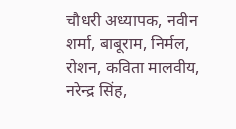चौधरी अध्यापक, नवीन शर्मा, बाबूराम, निर्मल, रोशन, कविता मालवीय, नरेन्द्र सिंह,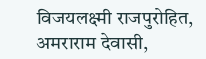विजयलक्ष्मी राजपुरोहित, अमराराम देवासी,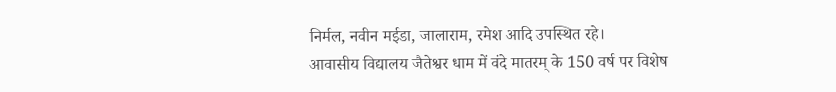निर्मल, नवीन मईडा, जालाराम, रमेश आदि उपस्थित रहे।
आवासीय विद्यालय जैतेश्वर धाम में वंदे मातरम् के 150 वर्ष पर विशेष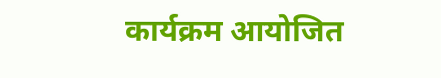कार्यक्रम आयोजित